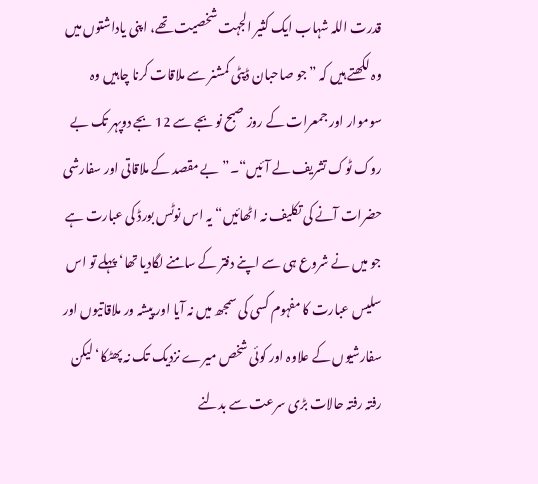قدرت اللہ شہاب ایک کثیر الجہت شخصیت تھے، اپنی یاداشتوں میں وہ لکھتے ہیں کہ ”جو صاحبان ڈپٹی کمشنر سے ملاقات کرنا چاہیں وہ سوموار اور جمعرات کے روز صبح نو بجے سے 12 بجے دوپہر تک بے روک ٹوک تشریف لے آئیں“۔”بے مقصد کے ملاقاتی اور سفارشی حضرات آنے کی تکلیف نہ اٹھائیں“یہ اس نوٹس بورڈ کی عبارت ہے جو میں نے شروع ہی سے اپنے دفتر کے سامنے لگادیا تھا‘ پہلے تو اس سلیس عبارت کا مفہوم کسی کی سمجھ میں نہ آیا اور پیشہ ور ملاقاتیوں اور سفارشیوں کے علاوہ اور کوئی شخص میرے نزدیک تک نہ پھٹکا‘لیکن رفتہ رفتہ حالات بڑی سرعت سے بدلنے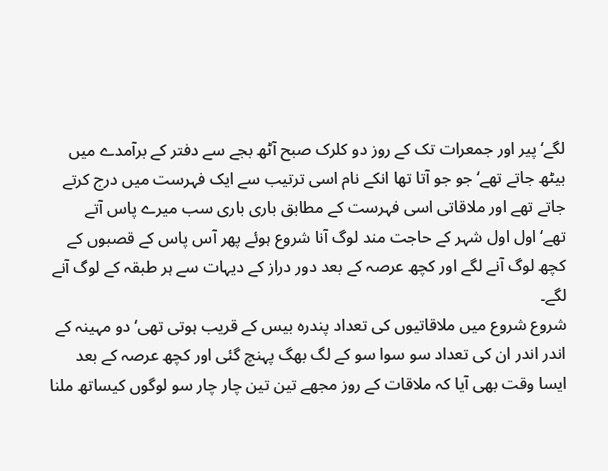لگے‘پیر اور جمعرات تک کے روز دو کلرک صبح آٹھ بجے سے دفتر کے برآمدے میں بیٹھ جاتے تھے‘ جو جو آتا تھا انکے نام اسی ترتیب سے ایک فہرست میں درج کرتے جاتے تھے اور ملاقاتی اسی فہرست کے مطابق باری باری سب میرے پاس آتے تھے‘اول اول شہر کے حاجت مند لوگ آنا شروع ہوئے پھر آس پاس کے قصبوں کے کچھ لوگ آنے لگے اور کچھ عرصہ کے بعد دور دراز کے دیہات سے ہر طبقہ کے لوگ آنے لگے۔
شروع شروع میں ملاقاتیوں کی تعداد پندرہ بیس کے قریب ہوتی تھی‘ دو مہینہ کے اندر اندر ان کی تعداد سو سوا سو کے لگ بھگ پہنچ گئی اور کچھ عرصہ کے بعد ایسا وقت بھی آیا کہ ملاقات کے روز مجھے تین تین چار چار سو لوگوں کیساتھ ملنا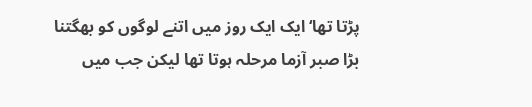پڑتا تھا‘ایک ایک روز میں اتنے لوگوں کو بھگتنا بڑا صبر آزما مرحلہ ہوتا تھا لیکن جب میں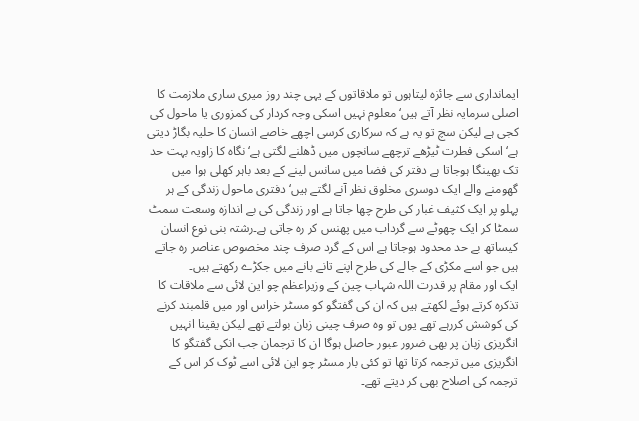ایمانداری سے جائزہ لیتاہوں تو ملاقاتوں کے یہی چند روز میری ساری ملازمت کا اصلی سرمایہ نظر آتے ہیں‘ معلوم نہیں اسکی وجہ کردار کی کمزوری یا ماحول کی کجی ہے لیکن سچ تو یہ ہے کہ سرکاری کرسی اچھے خاصے انسان کا حلیہ بگاڑ دیتی ہے‘ اسکی فطرت ٹیڑھے ترچھے سانچوں میں ڈھلنے لگتی ہے‘ نگاہ کا زاویہ بہت حد تک بھینگا ہوجاتا ہے دفتر کی فضا میں سانس لینے کے بعد باہر کھلی ہوا میں گھومنے والے ایک دوسری مخلوق نظر آنے لگتے ہیں‘ دفتری ماحول زندگی کے ہر پہلو پر ایک کثیف غبار کی طرح چھا جاتا ہے اور زندگی کی بے اندازہ وسعت سمٹ سمٹا کر ایک چھوٹے سے گرداب میں پھنس کر رہ جاتی ہے۔رشتہ بنی نوع انسان کیساتھ بے حد محدود ہوجاتا ہے اس کے گرد صرف چند مخصوص عناصر رہ جاتے ہیں جو اسے مکڑی کے جالے کی طرح اپنے تانے بانے میں جکڑے رکھتے ہیں۔
ایک اور مقام پر قدرت اللہ شہاب چین کے وزیراعظم چو این لائی سے ملاقات کا تذکرہ کرتے ہوئے لکھتے ہیں کہ ان کی گفتگو کو مسٹر خراس اور میں قلمبند کرنے کی کوشش کررہے تھے یوں تو وہ صرف چینی زبان بولتے تھے لیکن یقینا انہیں انگریزی زبان پر بھی ضرور عبور حاصل ہوگا ان کا ترجمان جب انکی گفتگو کا انگریزی میں ترجمہ کرتا تھا تو کئی بار مسٹر چو این لائی اسے ٹوک کر اس کے ترجمہ کی اصلاح بھی کر دیتے تھے۔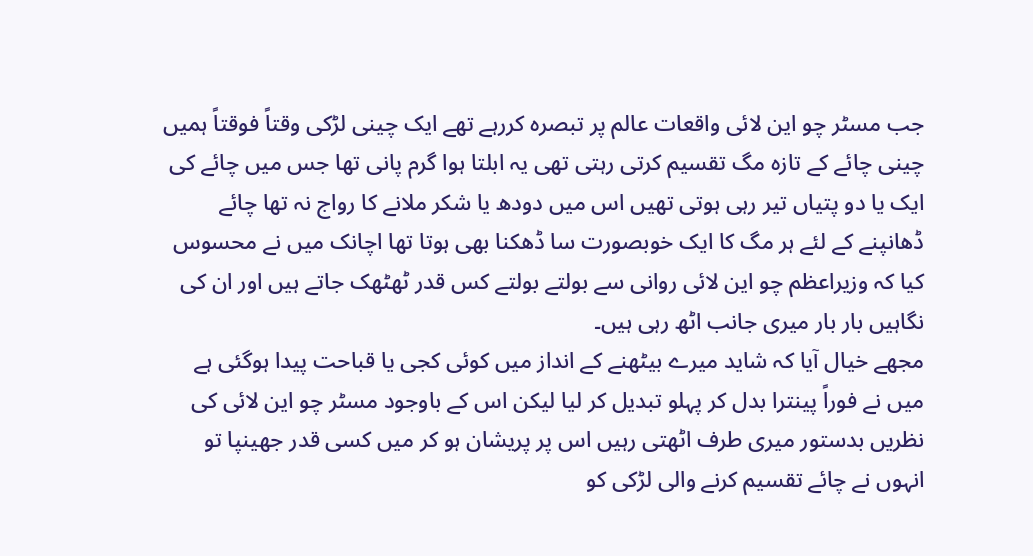جب مسٹر چو این لائی واقعات عالم پر تبصرہ کررہے تھے ایک چینی لڑکی وقتاً فوقتاً ہمیں چینی چائے کے تازہ مگ تقسیم کرتی رہتی تھی یہ ابلتا ہوا گرم پانی تھا جس میں چائے کی ایک یا دو پتیاں تیر رہی ہوتی تھیں اس میں دودھ یا شکر ملانے کا رواج نہ تھا چائے ڈھانپنے کے لئے ہر مگ کا ایک خوبصورت سا ڈھکنا بھی ہوتا تھا اچانک میں نے محسوس کیا کہ وزیراعظم چو این لائی روانی سے بولتے بولتے کس قدر ٹھٹھک جاتے ہیں اور ان کی نگاہیں بار بار میری جانب اٹھ رہی ہیں۔
مجھے خیال آیا کہ شاید میرے بیٹھنے کے انداز میں کوئی کجی یا قباحت پیدا ہوگئی ہے میں نے فوراً پینترا بدل کر پہلو تبدیل کر لیا لیکن اس کے باوجود مسٹر چو این لائی کی نظریں بدستور میری طرف اٹھتی رہیں اس پر پریشان ہو کر میں کسی قدر جھینپا تو انہوں نے چائے تقسیم کرنے والی لڑکی کو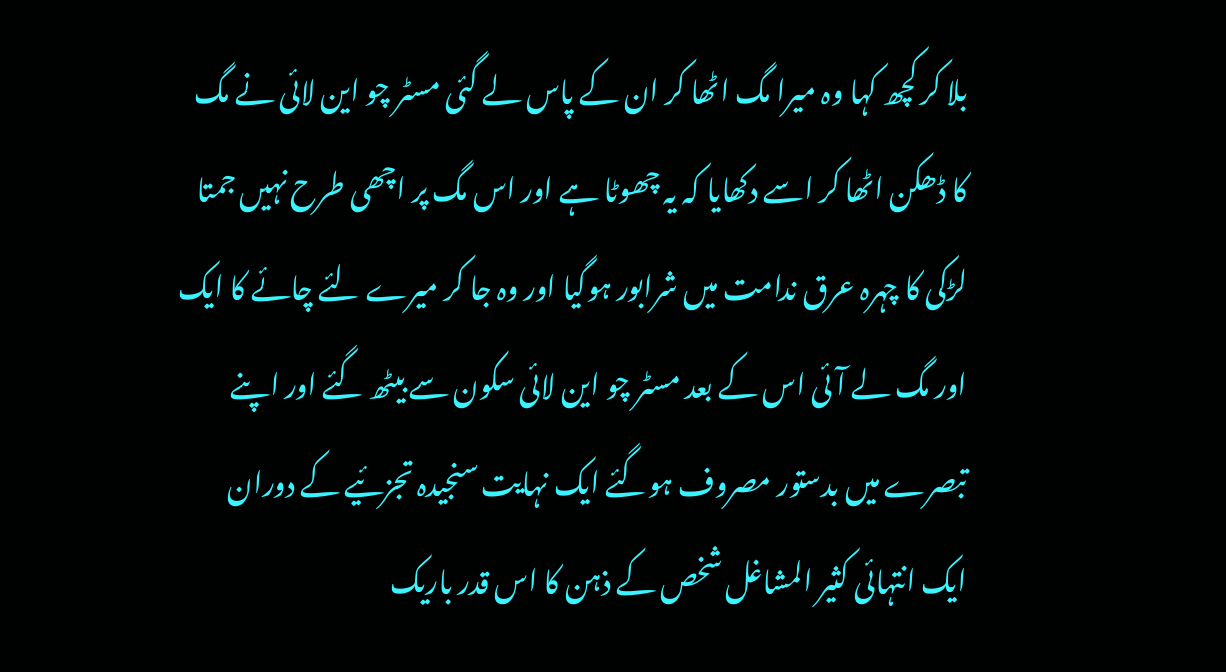بلا کر کچھ کہا وہ میرا مگ اٹھا کر ان کے پاس لے گئی مسٹر چو این لائی نے مگ کا ڈھکن اٹھا کر اسے دکھایا کہ یہ چھوٹا ہے اور اس مگ پر اچھی طرح نہیں جمتا لڑکی کا چہرہ عرق ندامت میں شرابور ہوگیا اور وہ جا کر میرے لئے چائے کا ایک اور مگ لے آئی اس کے بعد مسٹر چو این لائی سکون سے بیٹھ گئے اور اپنے تبصرے میں بدستور مصروف ہوگئے ایک نہایت سنجیدہ تجزئیے کے دوران ایک انتہائی کثیر المشاغل شخص کے ذہن کا اس قدر باریک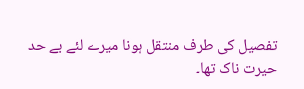تفصیل کی طرف منتقل ہونا میرے لئے بے حد حیرت ناک تھا۔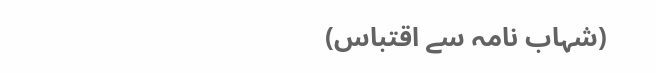(شہاب نامہ سے اقتباس)